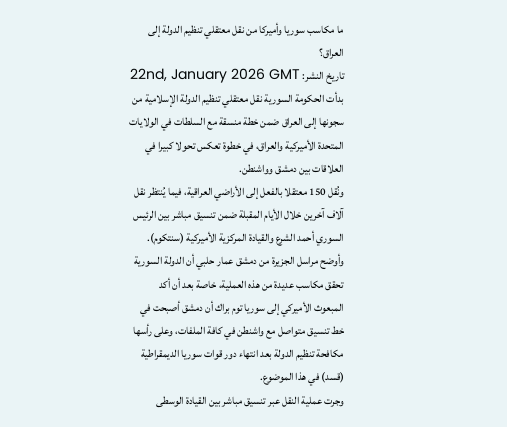ما مكاسب سوريا وأميركا من نقل معتقلي تنظيم الدولة إلى العراق؟
تاريخ النشر: 22nd, January 2026 GMT
بدأت الحكومة السورية نقل معتقلي تنظيم الدولة الإسلامية من سجونها إلى العراق ضمن خطة منسقة مع السلطات في الولايات المتحدة الأميركية والعراق، في خطوة تعكس تحولا كبيرا في العلاقات بين دمشق وواشنطن.
ونُقل 150 معتقلا بالفعل إلى الأراضي العراقية، فيما يُنتظر نقل آلاف آخرين خلال الأيام المقبلة ضمن تنسيق مباشر بين الرئيس السوري أحمد الشرع والقيادة المركزية الأميركية (سنتكوم).
وأوضح مراسل الجزيرة من دمشق عمار حلبي أن الدولة السورية تحقق مكاسب عديدة من هذه العملية، خاصة بعد أن أكد المبعوث الأميركي إلى سوريا توم براك أن دمشق أصبحت في خط تنسيق متواصل مع واشنطن في كافة الملفات، وعلى رأسها مكافحة تنظيم الدولة بعد انتهاء دور قوات سوريا الديمقراطية (قسد) في هذا الموضوع.
وجرت عملية النقل عبر تنسيق مباشر بين القيادة الوسطى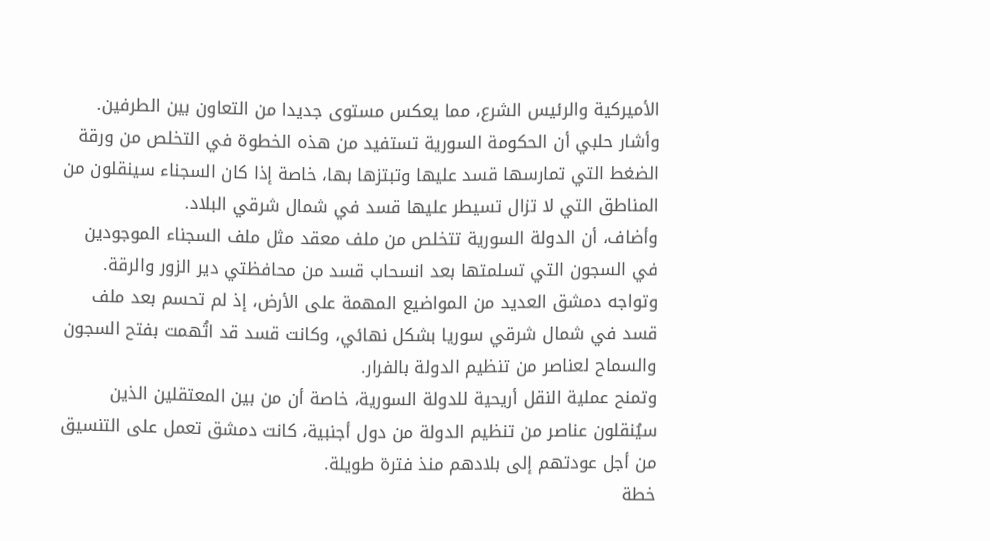الأميركية والرئيس الشرع، مما يعكس مستوى جديدا من التعاون بين الطرفين.
وأشار حلبي أن الحكومة السورية تستفيد من هذه الخطوة في التخلص من ورقة الضغط التي تمارسها قسد عليها وتبتزها بها، خاصة إذا كان السجناء سينقلون من المناطق التي لا تزال تسيطر عليها قسد في شمال شرقي البلاد.
وأضاف، أن الدولة السورية تتخلص من ملف معقد مثل ملف السجناء الموجودين في السجون التي تسلمتها بعد انسحاب قسد من محافظتي دير الزور والرقة.
وتواجه دمشق العديد من المواضيع المهمة على الأرض، إذ لم تحسم بعد ملف قسد في شمال شرقي سوريا بشكل نهائي، وكانت قسد قد اتُهمت بفتح السجون والسماح لعناصر من تنظيم الدولة بالفرار.
وتمنح عملية النقل أريحية للدولة السورية، خاصة أن من بين المعتقلين الذين سيُنقلون عناصر من تنظيم الدولة من دول أجنبية، كانت دمشق تعمل على التنسيق من أجل عودتهم إلى بلادهم منذ فترة طويلة.
خطة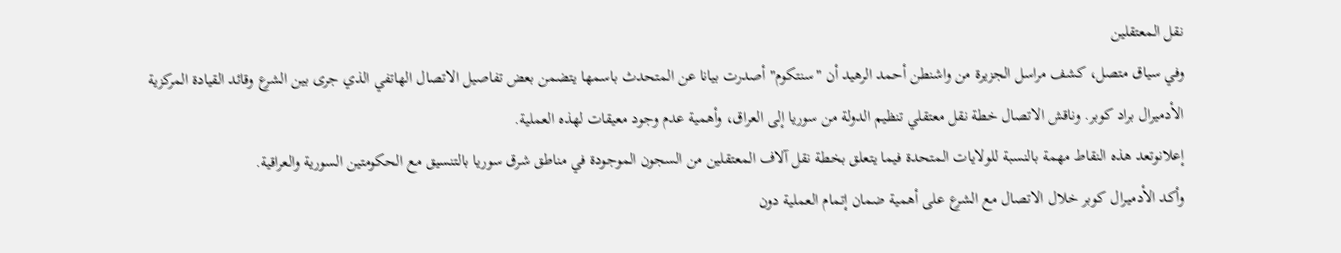نقل المعتقلين
وفي سياق متصل، كشف مراسل الجزيرة من واشنطن أحمد الرهيد أن "سنتكوم" أصدرت بيانا عن المتحدث باسمها يتضمن بعض تفاصيل الاتصال الهاتفي الذي جرى بين الشرع وقائد القيادة المركزية الأدميرال براد كوبر. وناقش الاتصال خطة نقل معتقلي تنظيم الدولة من سوريا إلى العراق، وأهمية عدم وجود معيقات لهذه العملية.
إعلانوتعد هذه النقاط مهمة بالنسبة للولايات المتحدة فيما يتعلق بخطة نقل آلاف المعتقلين من السجون الموجودة في مناطق شرق سوريا بالتنسيق مع الحكومتين السورية والعراقية.
وأكد الأدميرال كوبر خلال الاتصال مع الشرع على أهمية ضمان إتمام العملية دون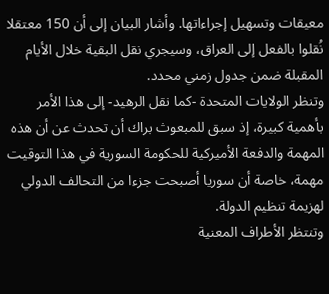معيقات وتسهيل إجراءاتها. وأشار البيان إلى أن 150 معتقلا نُقلوا بالفعل إلى العراق، وسيجري نقل البقية خلال الأيام المقبلة ضمن جدول زمني محدد.
وتنظر الولايات المتحدة -كما نقل الرهيد- إلى هذا الأمر بأهمية كبيرة، إذ سبق للمبعوث براك أن تحدث عن أن هذه المهمة والدفعة الأميركية للحكومة السورية في هذا التوقيت مهمة، خاصة أن سوريا أصبحت جزءا من التحالف الدولي لهزيمة تنظيم الدولة.
وتنتظر الأطراف المعنية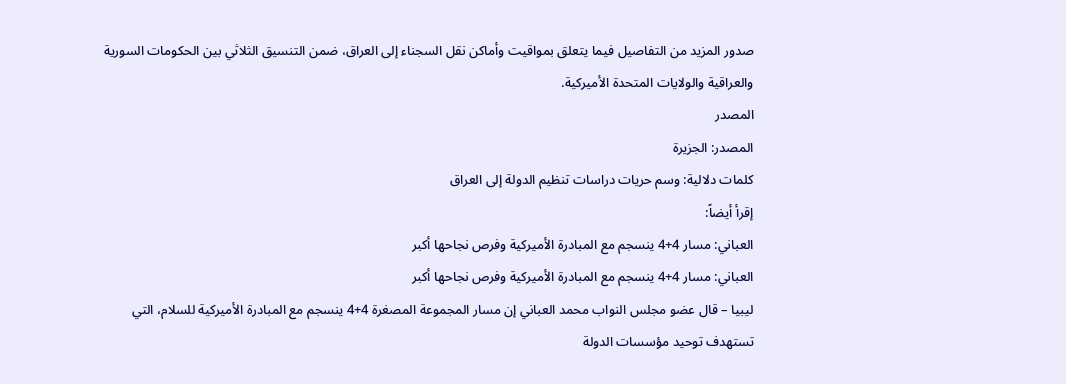صدور المزيد من التفاصيل فيما يتعلق بمواقيت وأماكن نقل السجناء إلى العراق، ضمن التنسيق الثلاثي بين الحكومات السورية والعراقية والولايات المتحدة الأميركية.
المصدر
المصدر: الجزيرة
كلمات دلالية: وسم حريات دراسات تنظیم الدولة إلى العراق
إقرأ أيضاً:
العباني: مسار 4+4 ينسجم مع المبادرة الأميركية وفرص نجاحها أكبر
العباني: مسار 4+4 ينسجم مع المبادرة الأميركية وفرص نجاحها أكبر
ليبيا – قال عضو مجلس النواب محمد العباني إن مسار المجموعة المصغرة 4+4 ينسجم مع المبادرة الأميركية للسلام، التي تستهدف توحيد مؤسسات الدولة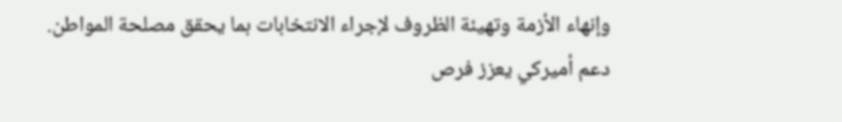وإنهاء الأزمة وتهيئة الظروف لإجراء الانتخابات بما يحقق مصلحة المواطن.
دعم أميركي يعزز فرص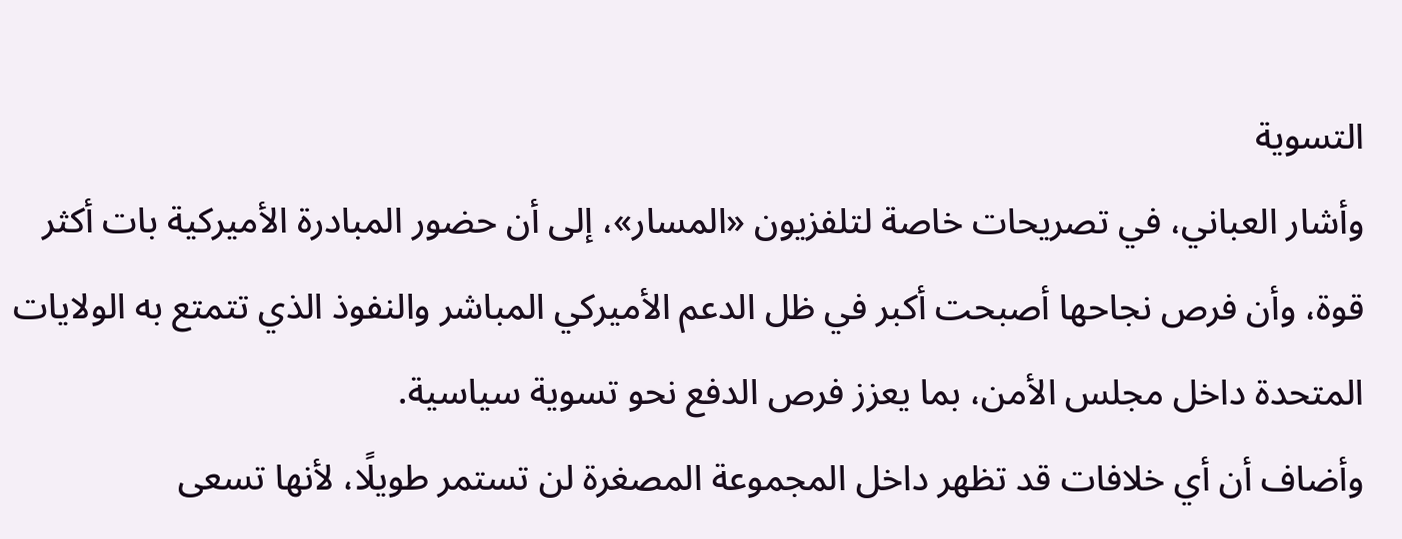التسوية
وأشار العباني، في تصريحات خاصة لتلفزيون «المسار»، إلى أن حضور المبادرة الأميركية بات أكثر قوة، وأن فرص نجاحها أصبحت أكبر في ظل الدعم الأميركي المباشر والنفوذ الذي تتمتع به الولايات المتحدة داخل مجلس الأمن، بما يعزز فرص الدفع نحو تسوية سياسية.
وأضاف أن أي خلافات قد تظهر داخل المجموعة المصغرة لن تستمر طويلًا، لأنها تسعى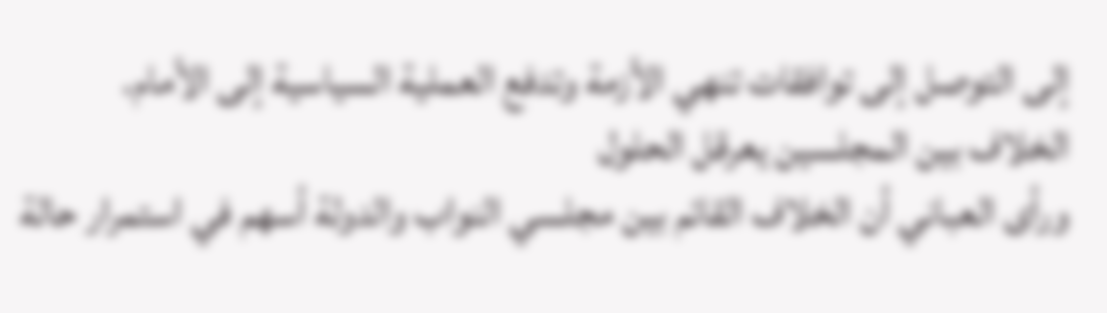إلى التوصل إلى توافقات تنهي الأزمة وتدفع العملية السياسية إلى الأمام.
الخلاف بين المجلسين يعرقل الحلول
ورأى العباني أن الخلاف القائم بين مجلسي النواب والدولة أسهم في استمرار حالة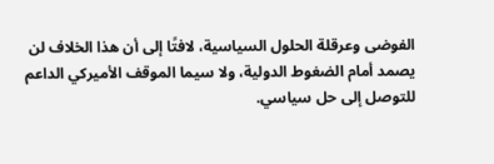الفوضى وعرقلة الحلول السياسية، لافتًا إلى أن هذا الخلاف لن يصمد أمام الضغوط الدولية، ولا سيما الموقف الأميركي الداعم للتوصل إلى حل سياسي.